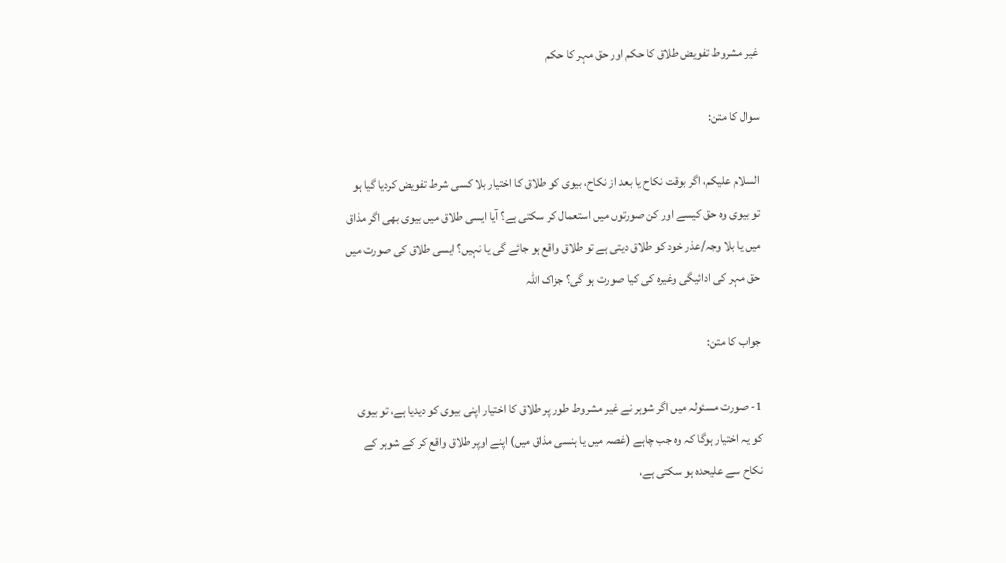غیر مشروط تفویض طلاق کا حکم اور حق مہر کا حکم

سوال کا متن:

السلام علیکم، اگر بوقت نکاح یا بعد از نکاح، بیوی کو طلاق کا اختیار بلا کسی شرط تفویض کردیا گیا ہو تو بیوی وہ حق کیسے اور کن صورتوں میں استعمال کر سکتی ہے؟ آیا ایسی طلاق میں بیوی بھی اگر مذاق میں یا بلا وجہ/عذر خود کو طلاق دیتی ہے تو طلاق واقع ہو جائے گی یا نہیں؟ ایسی طلاق کی صورت میں حق مہر کی ادائیگی وغیرہ کی کیا صورت ہو گی؟ جزاک اللہ

جواب کا متن:

1- صورت مسئولہ میں اگر شوہر نے غیر مشروط طور پر طلاق کا اختیار اپنی بیوی کو دیدیا ہے، تو بیوی کو یہ اختیار ہوگا کہ وہ جب چاہے (غصہ میں یا ہنسی مذاق میں) اپنے اوپر طلاق واقع کر کے شوہر کے نکاح سے علیحدہ ہو سکتی ہے،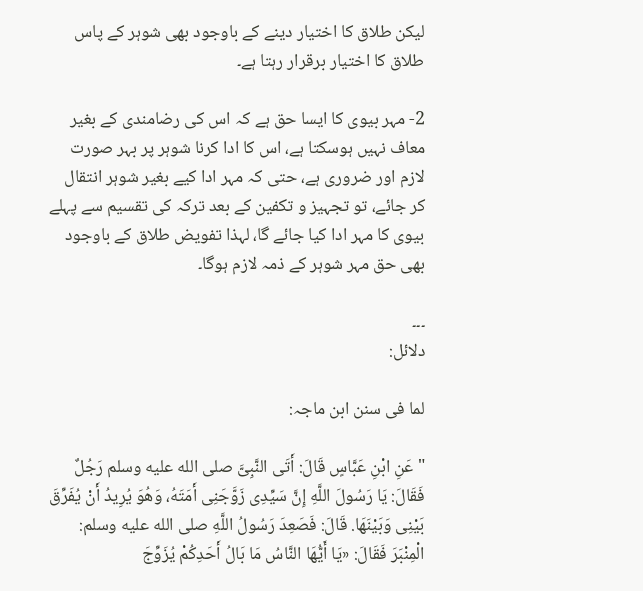لیکن طلاق کا اختیار دینے کے باوجود بھی شوہر کے پاس طلاق کا اختیار برقرار رہتا ہے۔

2- مہر بیوی کا ایسا حق ہے کہ اس کی رضامندی کے بغیر معاف نہیں ہوسکتا ہے، اس کا ادا کرنا شوہر پر بہر صورت لازم اور ضروری ہے، حتی کہ مہر ادا کیے بغیر شوہر انتقال کر جائے، تو تجہیز و تکفین کے بعد ترکہ کی تقسیم سے پہلے بیوی کا مہر ادا کیا جائے گا، لہذا تفویض طلاق کے باوجود بھی حق مہر شوہر کے ذمہ لازم ہوگا۔

۔۔۔
دلائل:

لما فی سنن ابن ماجہ:

"عَنِ ابْنِ عَبَّاسٍ قَالَ: أَتَى النَّبِىَّ صلى الله عليه وسلم رَجُلٌ فَقَالَ: يَا رَسُولَ اللَّهِ إِنَّ سَيِّدِى زَوَّجَنِى أَمَتَهُ، وَهُوَ يُرِيدُ أَنْ يُفَرِّقَ بَيْنِى وَبَيْنَهَا. قَالَ: فَصَعِدَ رَسُولُ اللَّهِ صلى الله عليه وسلم: الْمِنْبَرَ فَقَالَ: «يَا أَيُّهَا النَّاسُ مَا بَالُ أَحَدِكُمْ يُزَوِّجَ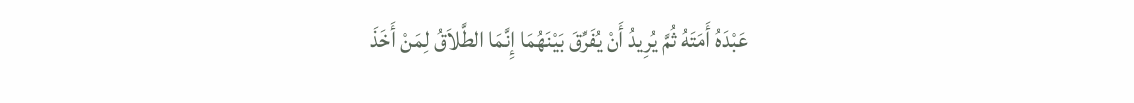عَبْدَهُ أَمَتَهُ ثُمَّ يُرِيدُ أَنْ يُفَرِّقَ بَيْنَهُمَا إِنَّمَا الطَّلاَقُ لِمَنْ أَخَذَ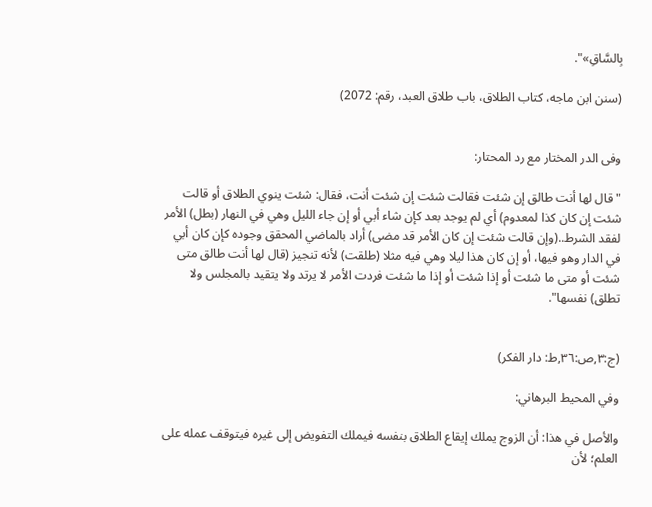بِالسَّاقِ»".

(سنن ابن ماجه، كتاب الطلاق، باب طلاق العبد، رقم: 2072)


وفی الدر المختار مع رد المحتار:

"قال لها أنت طالق إن شئت فقالت شئت إن شئت أنت، فقال: شئت ينوي الطلاق أو قالت شئت إن كان كذا لمعدوم) أي لم يوجد بعد كإن شاء أبي أو إن جاء الليل وهي في النهار (بطل) الأمر لفقد الشرط..(وإن قالت شئت إن كان الأمر قد مضى) أراد بالماضي المحقق وجوده كإن كان أبي في الدار وهو فيها، أو إن كان هذا ليلا وهي فيه مثلا (طلقت) لأنه تنجيز (قال لها أنت طالق متى شئت أو متى ما شئت أو إذا شئت أو إذا ما شئت فردت الأمر لا يرتد ولا يتقيد بالمجلس ولا تطلق) نفسها".


(ج:٣,ص:٣٦,ط: دار الفكر)

وفي المحيط البرهاني:

والأصل في هذا: أن الزوج يملك إيقاع الطلاق بنفسه فيملك التفويض إلى غيره فيتوقف عمله على العلم؛ لأن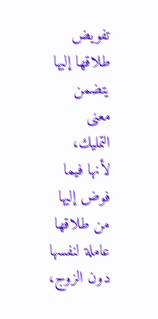تفويض طلاقها إليها يتضمن معنى التمليك، لأنها فيما فوض إليها من طلاقها عاملة لنفسها دون الزوج،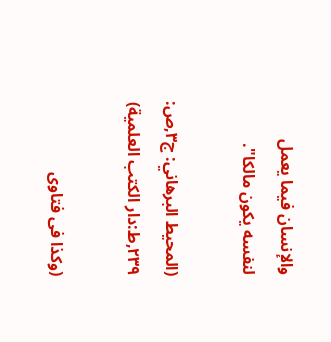والإنسان فيما يعمل لنفسه يكون مالكا".

(المحيط البرهاني: ج٣,ص: ٢٣٩,ط:دار الكتب العلمية)

(وکذا فی فتاوی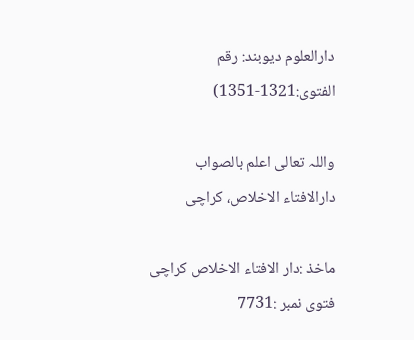دارالعلوم دیوبند: رقم الفتوی:1321-1351)

واللہ تعالی اعلم بالصواب
دارالافتاء الاخلاص، کراچی

ماخذ :دار الافتاء الاخلاص کراچی
فتوی نمبر :7731